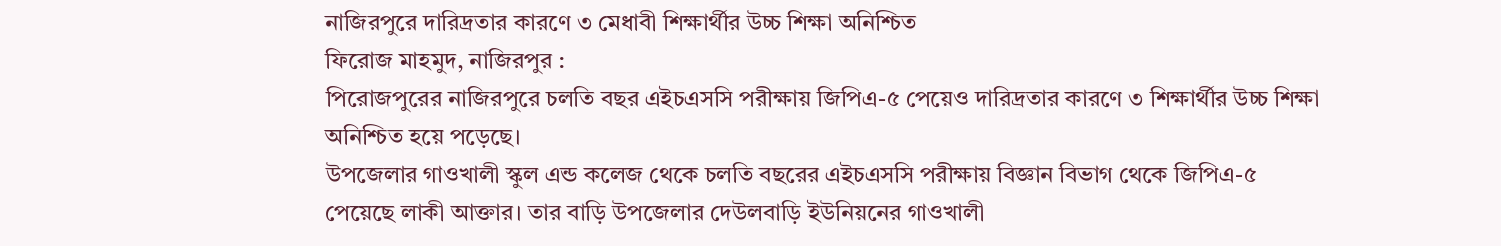নাজিরপুরে দারিদ্রতার কারণে ৩ মেধাবী শিক্ষার্থীর উচ্চ শিক্ষা অনিশ্চিত
ফিরোজ মাহমুদ, নাজিরপুর :
পিরোজপুরের নাজিরপুরে চলতি বছর এইচএসসি পরীক্ষায় জিপিএ-৫ পেয়েও দারিদ্রতার কারণে ৩ শিক্ষার্থীর উচ্চ শিক্ষা অনিশ্চিত হয়ে পড়েছে।
উপজেলার গাওখালী স্কুল এন্ড কলেজ থেকে চলতি বছরের এইচএসসি পরীক্ষায় বিজ্ঞান বিভাগ থেকে জিপিএ-৫ পেয়েছে লাকী আক্তার। তার বাড়ি উপজেলার দেউলবাড়ি ইউনিয়নের গাওখালী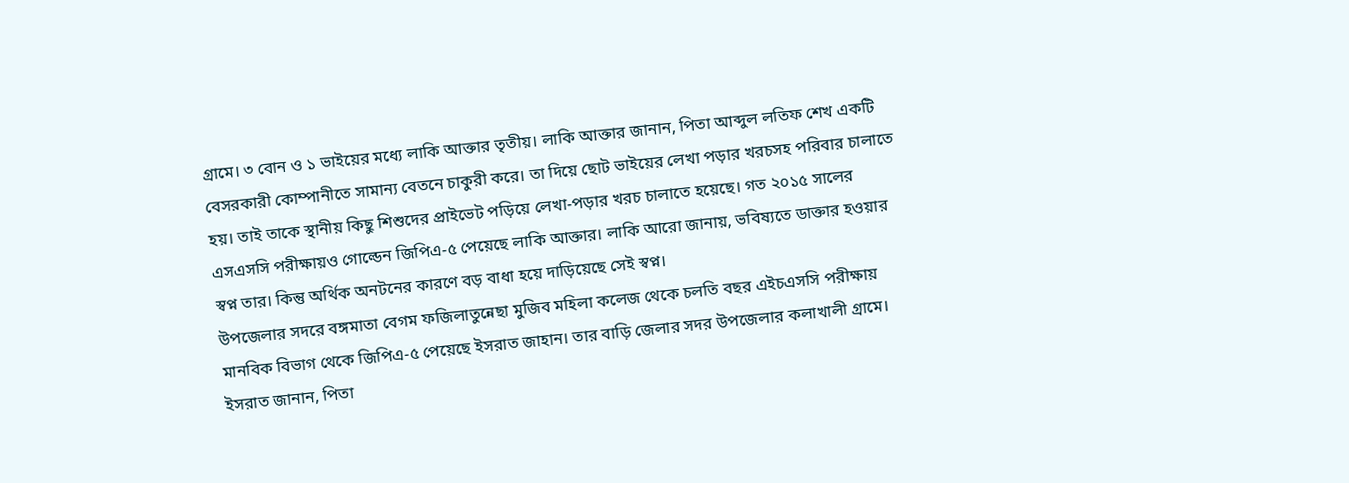গ্রামে। ৩ বোন ও ১ ভাইয়ের মধ্যে লাকি আক্তার তৃতীয়। লাকি আক্তার জানান, পিতা আব্দুল লতিফ শেখ একটি বেসরকারী কোম্পানীতে সামান্য বেতনে চাকুরী করে। তা দিয়ে ছোট ভাইয়ের লেখা পড়ার খরচসহ পরিবার চালাতে হয়। তাই তাকে স্থানীয় কিছু শিশুদের প্রাইভেট পড়িয়ে লেখা-পড়ার খরচ চালাতে হয়েছে। গত ২০১৫ সালের এসএসসি পরীক্ষায়ও গোল্ডেন জিপিএ-৫ পেয়েছে লাকি আক্তার। লাকি আরো জানায়, ভবিষ্যতে ডাক্তার হওয়ার স্বপ্ন তার। কিন্তু অর্থিক অনটনের কারণে বড় বাধা হয়ে দাড়িয়েছে সেই স্বপ্ন।
উপজেলার সদরে বঙ্গমাতা বেগম ফজিলাতুন্নেছা মুজিব মহিলা কলেজ থেকে চলতি বছর এইচএসসি পরীক্ষায় মানবিক বিভাগ থেকে জিপিএ-৫ পেয়েছে ইসরাত জাহান। তার বাড়ি জেলার সদর উপজেলার কলাখালী গ্রামে। ইসরাত জানান, পিতা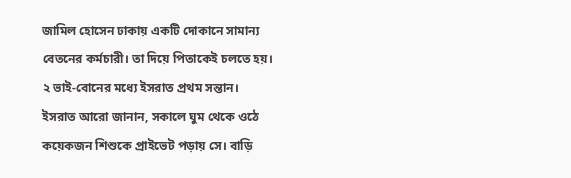জামিল হোসেন ঢাকায় একটি দোকানে সামান্য বেতনের কর্মচারী। তা দিয়ে পিতাকেই চলতে হয়। ২ ভাই-বোনের মধ্যে ইসরাত প্রথম সন্তান। ইসরাত আরো জানান, সকালে ঘুম থেকে ওঠে কয়েকজন শিশুকে প্রাইভেট পড়ায় সে। বাড়ি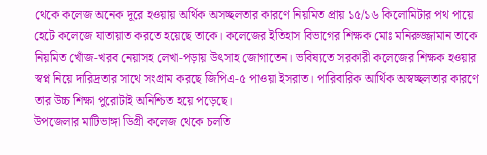থেকে কলেজ অনেক দূরে হওয়ায় অর্থিক অসচ্ছলতার কারণে নিয়মিত প্রায় ১৫/১৬ কিলোমিটার পথ পায়ে হেটে কলেজে যাতায়াত করতে হয়েছে তাকে। কলেজের ইতিহাস বিভাগের শিক্ষক মোঃ মনিরুজ্জামান তাকে নিয়মিত খোঁজ-খরব নেয়াসহ লেখা-পড়ায় উৎসাহ জোগাতেন। ভবিষ্যতে সরকারী কলেজের শিক্ষক হওয়ার স্বপ্ন নিয়ে দারিদ্রতার সাথে সংগ্রাম করছে জিপিএ-৫ পাওয়া ইসরাত। পারিবারিক আর্থিক অস্বচ্ছলতার কারণে তার উচ্চ শিক্ষা পুরোটাই অনিশ্চিত হয়ে পড়েছে।
উপজেলার মাটিভাঙ্গা ডিগ্রী কলেজ থেকে চলতি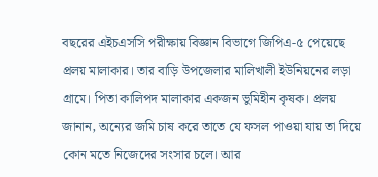বছরের এইচএসসি পরীক্ষায় বিজ্ঞান বিভাগে জিপিএ-৫ পেয়েছে প্রলয় মালাকার। তার বাড়ি উপজেলার মালিখালী ইউনিয়নের লড়া গ্রামে। পিতা কালিপদ মালাকার একজন ভুমিহীন কৃষক। প্রলয় জানান, অন্যের জমি চাষ করে তাতে যে ফসল পাওয়া যায় তা দিয়ে কোন মতে নিজেদের সংসার চলে। আর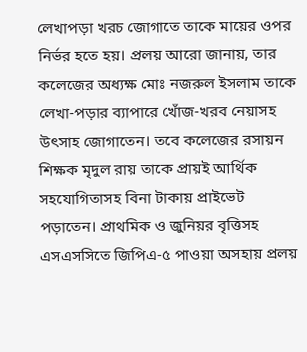লেখাপড়া খরচ জোগাতে তাকে মায়ের ওপর নির্ভর হতে হয়। প্রলয় আরো জানায়, তার কলেজের অধ্যক্ষ মোঃ নজরুল ইসলাম তাকে লেখা-পড়ার ব্যাপারে খোঁজ-খরব নেয়াসহ উৎসাহ জোগাতেন। তবে কলেজের রসায়ন শিক্ষক মৃদুল রায় তাকে প্রায়ই আর্থিক সহযোগিতাসহ বিনা টাকায় প্রাইভেট পড়াতেন। প্রাথমিক ও জুনিয়র বৃত্তিসহ এসএসসিতে জিপিএ-৫ পাওয়া অসহায় প্রলয়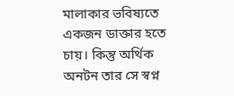মালাকার ভবিষ্যতে একজন ডাক্তার হতে চায়। কিন্তু অর্থিক অনটন তার সে স্বপ্ন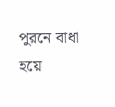পুরনে বাধা হয়ে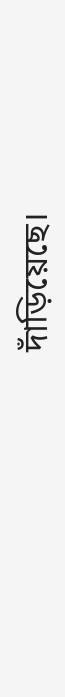দাঁড়িয়েছে।